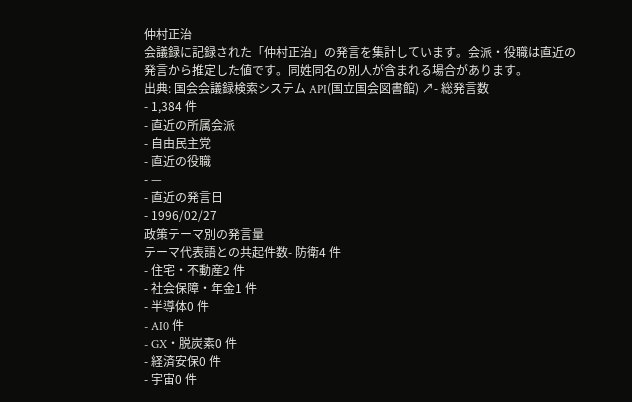仲村正治
会議録に記録された「仲村正治」の発言を集計しています。会派・役職は直近の発言から推定した値です。同姓同名の別人が含まれる場合があります。
出典: 国会会議録検索システム API(国立国会図書館) ↗- 総発言数
- 1,384 件
- 直近の所属会派
- 自由民主党
- 直近の役職
- —
- 直近の発言日
- 1996/02/27
政策テーマ別の発言量
テーマ代表語との共起件数- 防衛4 件
- 住宅・不動産2 件
- 社会保障・年金1 件
- 半導体0 件
- AI0 件
- GX・脱炭素0 件
- 経済安保0 件
- 宇宙0 件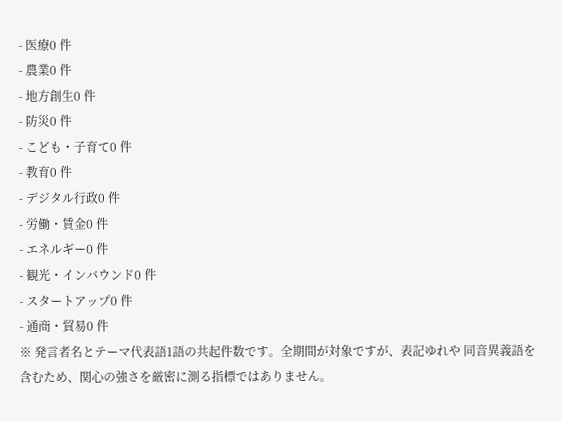- 医療0 件
- 農業0 件
- 地方創生0 件
- 防災0 件
- こども・子育て0 件
- 教育0 件
- デジタル行政0 件
- 労働・賃金0 件
- エネルギー0 件
- 観光・インバウンド0 件
- スタートアップ0 件
- 通商・貿易0 件
※ 発言者名とテーマ代表語1語の共起件数です。全期間が対象ですが、表記ゆれや 同音異義語を含むため、関心の強さを厳密に測る指標ではありません。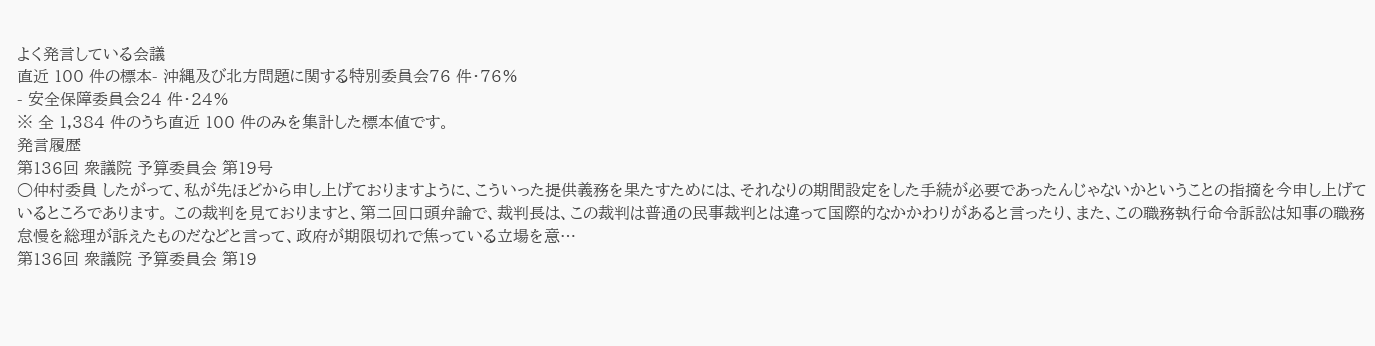よく発言している会議
直近 100 件の標本- 沖縄及び北方問題に関する特別委員会76 件・76%
- 安全保障委員会24 件・24%
※ 全 1,384 件のうち直近 100 件のみを集計した標本値です。
発言履歴
第136回 衆議院 予算委員会 第19号
○仲村委員 したがって、私が先ほどから申し上げておりますように、こういった提供義務を果たすためには、それなりの期間設定をした手続が必要であったんじゃないかということの指摘を今申し上げているところであります。 この裁判を見ておりますと、第二回口頭弁論で、裁判長は、この裁判は普通の民事裁判とは違って国際的なかかわりがあると言ったり、また、この職務執行命令訴訟は知事の職務怠慢を総理が訴えたものだなどと言って、政府が期限切れで焦っている立場を意…
第136回 衆議院 予算委員会 第19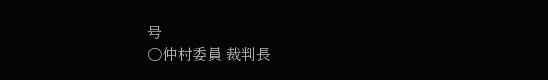号
○仲村委員 裁判長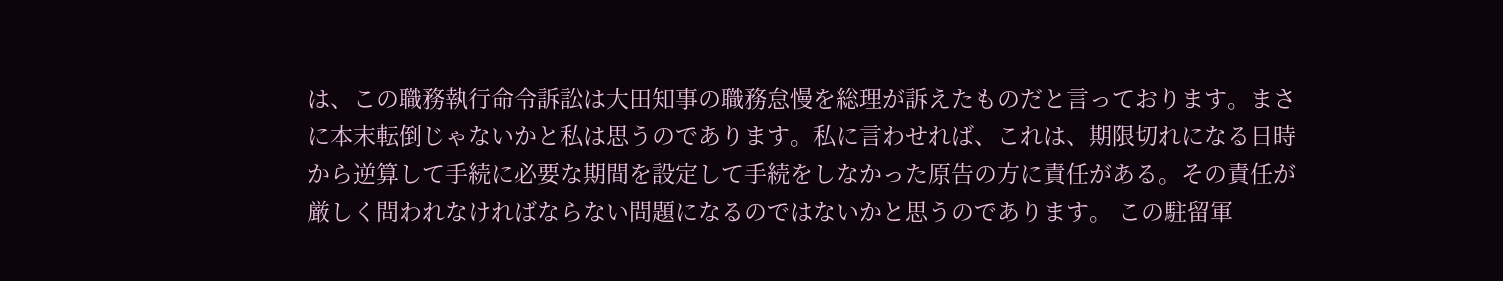は、この職務執行命令訴訟は大田知事の職務怠慢を総理が訴えたものだと言っております。まさに本末転倒じゃないかと私は思うのであります。私に言わせれば、これは、期限切れになる日時から逆算して手続に必要な期間を設定して手続をしなかった原告の方に責任がある。その責任が厳しく問われなければならない問題になるのではないかと思うのであります。 この駐留軍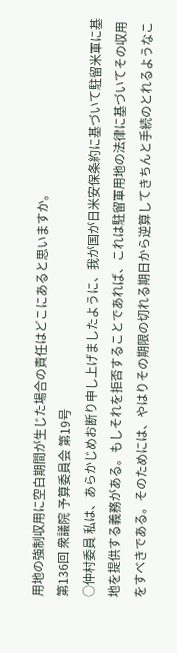用地の強制収用に空白期間が生じた場合の責任はどこにあると思いますか。
第136回 衆議院 予算委員会 第19号
○仲村委員 私は、あらかじめお断り申し上げましたように、我が国が日米安保条約に基づいて駐留米軍に基地を提供する義務がある。もしそれを拒否することであれば、これは駐留軍用地の法律に基づいてその収用をすべきである。そのためには、やはりその期限の切れる期日から逆算してきちんと手続のとれるようなこ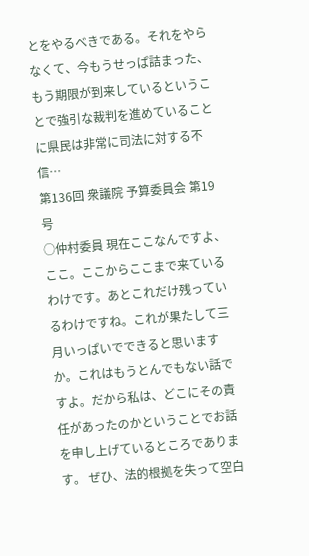とをやるべきである。それをやらなくて、今もうせっぱ詰まった、もう期限が到来しているということで強引な裁判を進めていることに県民は非常に司法に対する不信…
第136回 衆議院 予算委員会 第19号
○仲村委員 現在ここなんですよ、ここ。ここからここまで来ているわけです。あとこれだけ残っているわけですね。これが果たして三月いっぱいでできると思いますか。これはもうとんでもない話ですよ。だから私は、どこにその責任があったのかということでお話を申し上げているところであります。 ぜひ、法的根拠を失って空白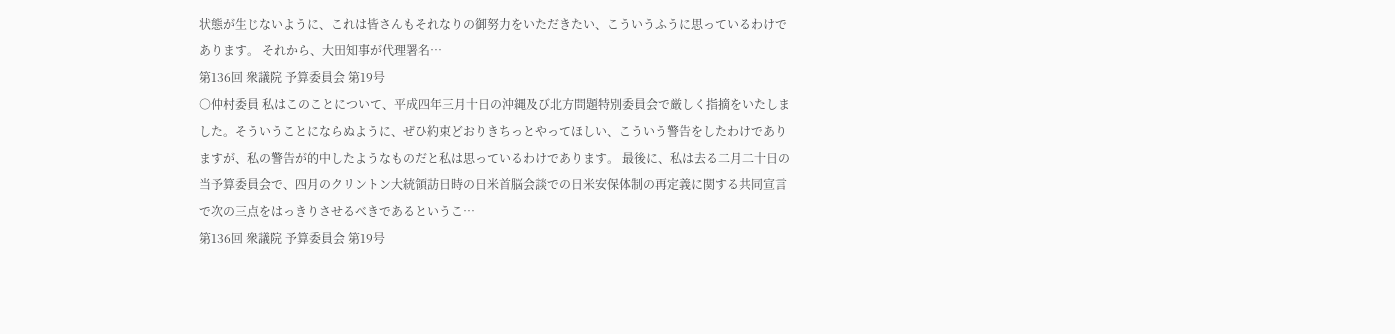状態が生じないように、これは皆さんもそれなりの御努力をいただきたい、こういうふうに思っているわけであります。 それから、大田知事が代理署名…
第136回 衆議院 予算委員会 第19号
○仲村委員 私はこのことについて、平成四年三月十日の沖縄及び北方問題特別委員会で厳しく指摘をいたしました。そういうことにならぬように、ぜひ約束どおりきちっとやってほしい、こういう警告をしたわけでありますが、私の警告が的中したようなものだと私は思っているわけであります。 最後に、私は去る二月二十日の当予算委員会で、四月のクリントン大統領訪日時の日米首脳会談での日米安保体制の再定義に関する共同宣言で次の三点をはっきりさせるべきであるというこ…
第136回 衆議院 予算委員会 第19号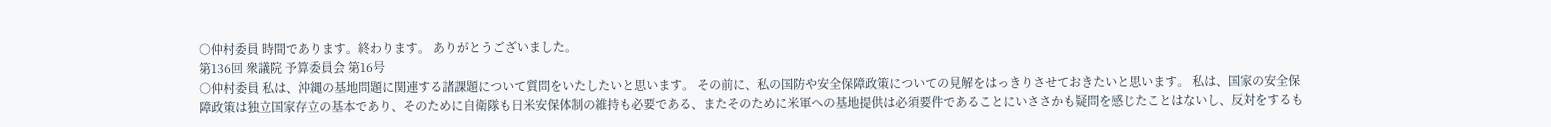○仲村委員 時間であります。終わります。 ありがとうございました。
第136回 衆議院 予算委員会 第16号
○仲村委員 私は、沖縄の基地問題に関連する諸課題について質問をいたしたいと思います。 その前に、私の国防や安全保障政策についての見解をはっきりさせておきたいと思います。 私は、国家の安全保障政策は独立国家存立の基本であり、そのために自衛隊も日米安保体制の維持も必要である、またそのために米軍への基地提供は必須要件であることにいささかも疑問を感じたことはないし、反対をするも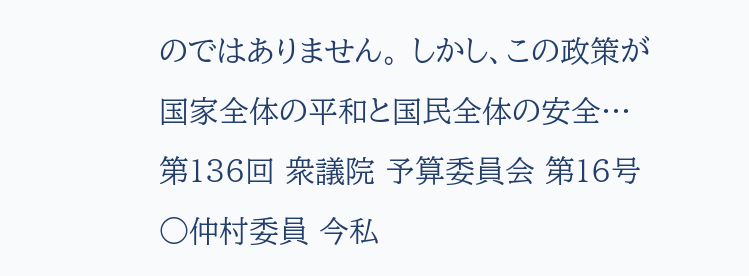のではありません。 しかし、この政策が国家全体の平和と国民全体の安全…
第136回 衆議院 予算委員会 第16号
○仲村委員 今私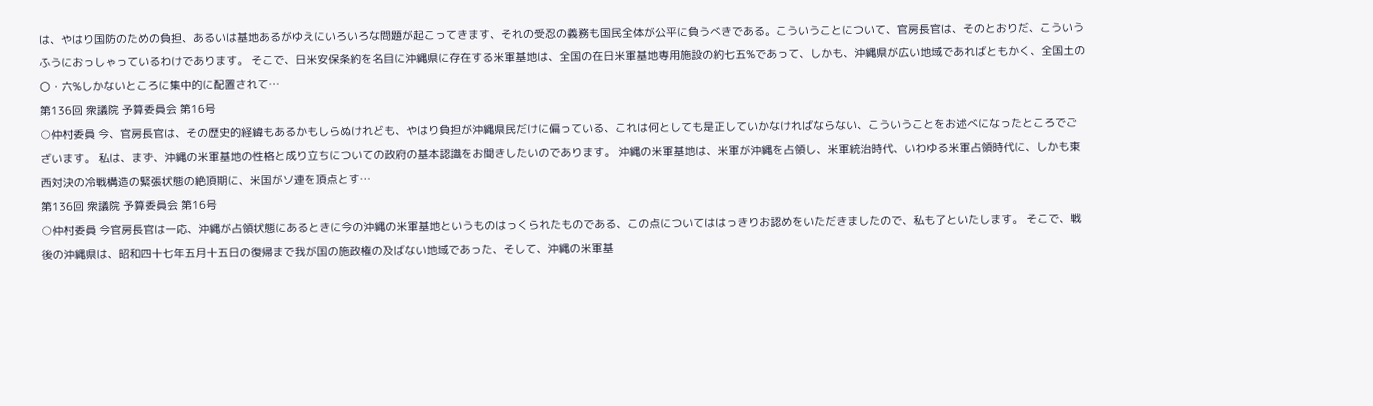は、やはり国防のための負担、あるいは基地あるがゆえにいろいろな問題が起こってきます、それの受忍の義務も国民全体が公平に負うべきである。こういうことについて、官房長官は、そのとおりだ、こういうふうにおっしゃっているわけであります。 そこで、日米安保条約を名目に沖縄県に存在する米軍基地は、全国の在日米軍基地専用施設の約七五%であって、しかも、沖縄県が広い地域であればともかく、全国土の〇・六%しかないところに集中的に配置されて…
第136回 衆議院 予算委員会 第16号
○仲村委員 今、官房長官は、その歴史的経緯もあるかもしらぬけれども、やはり負担が沖縄県民だけに偏っている、これは何としても是正していかなければならない、こういうことをお述べになったところでございます。 私は、まず、沖縄の米軍基地の性格と成り立ちについての政府の基本認識をお聞きしたいのであります。 沖縄の米軍基地は、米軍が沖縄を占領し、米軍統治時代、いわゆる米軍占領時代に、しかも東西対決の冷戦構造の緊張状態の絶頂期に、米国がソ連を頂点とす…
第136回 衆議院 予算委員会 第16号
○仲村委員 今官房長官は一応、沖縄が占領状態にあるときに今の沖縄の米軍基地というものはっくられたものである、この点についてははっきりお認めをいただきましたので、私も了といたします。 そこで、戦後の沖縄県は、昭和四十七年五月十五日の復帰まで我が国の施政権の及ばない地域であった、そして、沖縄の米軍基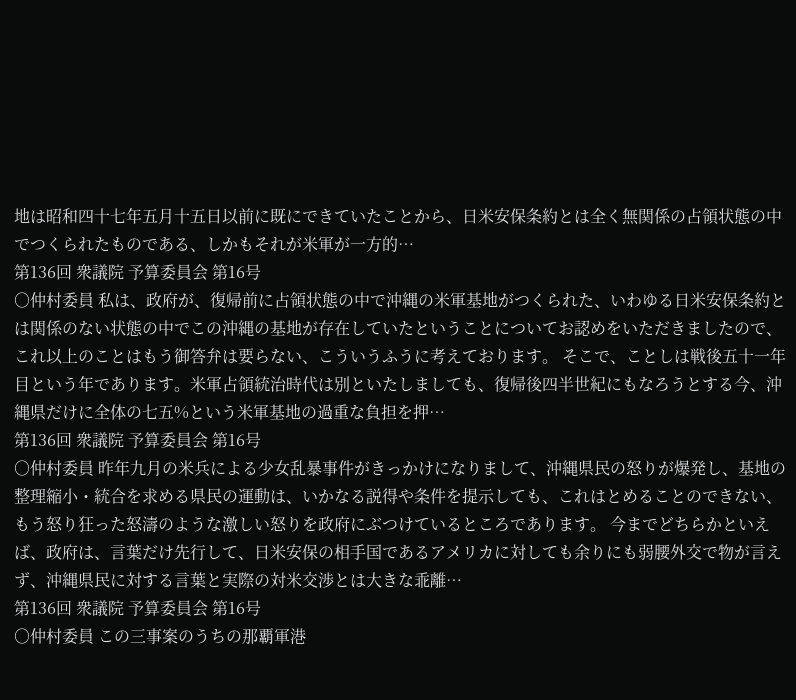地は昭和四十七年五月十五日以前に既にできていたことから、日米安保条約とは全く無関係の占領状態の中でつくられたものである、しかもそれが米軍が一方的…
第136回 衆議院 予算委員会 第16号
○仲村委員 私は、政府が、復帰前に占領状態の中で沖縄の米軍基地がつくられた、いわゆる日米安保条約とは関係のない状態の中でこの沖縄の基地が存在していたということについてお認めをいただきましたので、これ以上のことはもう御答弁は要らない、こういうふうに考えております。 そこで、ことしは戦後五十一年目という年であります。米軍占領統治時代は別といたしましても、復帰後四半世紀にもなろうとする今、沖縄県だけに全体の七五%という米軍基地の過重な負担を押…
第136回 衆議院 予算委員会 第16号
○仲村委員 昨年九月の米兵による少女乱暴事件がきっかけになりまして、沖縄県民の怒りが爆発し、基地の整理縮小・統合を求める県民の運動は、いかなる説得や条件を提示しても、これはとめることのできない、もう怒り狂った怒濤のような激しい怒りを政府にぶつけているところであります。 今までどちらかといえば、政府は、言葉だけ先行して、日米安保の相手国であるアメリカに対しても余りにも弱腰外交で物が言えず、沖縄県民に対する言葉と実際の対米交渉とは大きな乖離…
第136回 衆議院 予算委員会 第16号
○仲村委員 この三事案のうちの那覇軍港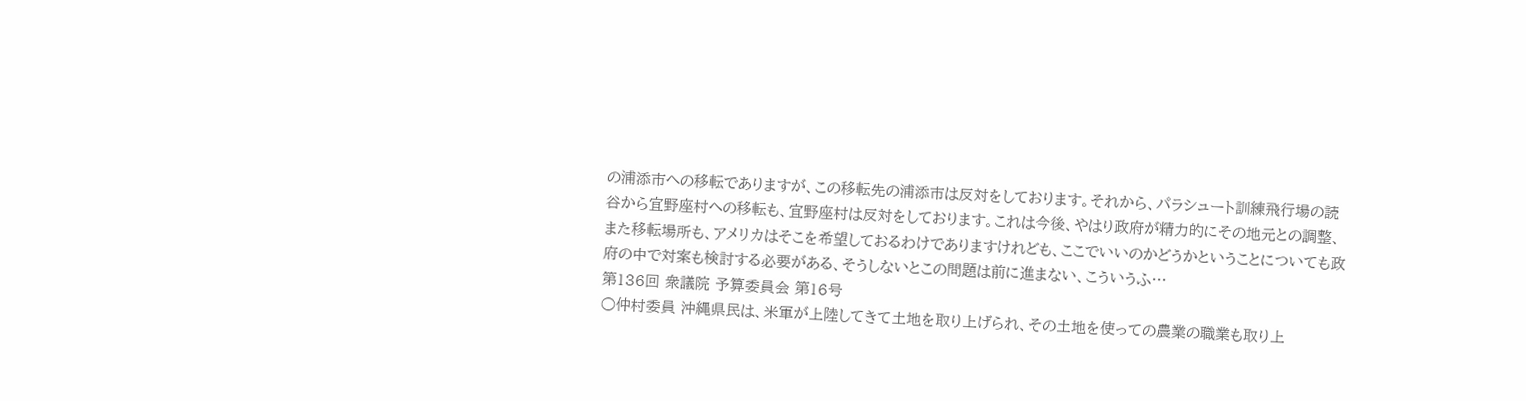の浦添市への移転でありますが、この移転先の浦添市は反対をしております。それから、パラシュート訓練飛行場の読谷から宜野座村への移転も、宜野座村は反対をしております。これは今後、やはり政府が精力的にその地元との調整、また移転場所も、アメリカはそこを希望しておるわけでありますけれども、ここでいいのかどうかということについても政府の中で対案も検討する必要がある、そうしないとこの問題は前に進まない、こういうふ…
第136回 衆議院 予算委員会 第16号
○仲村委員 沖縄県民は、米軍が上陸してきて土地を取り上げられ、その土地を使っての農業の職業も取り上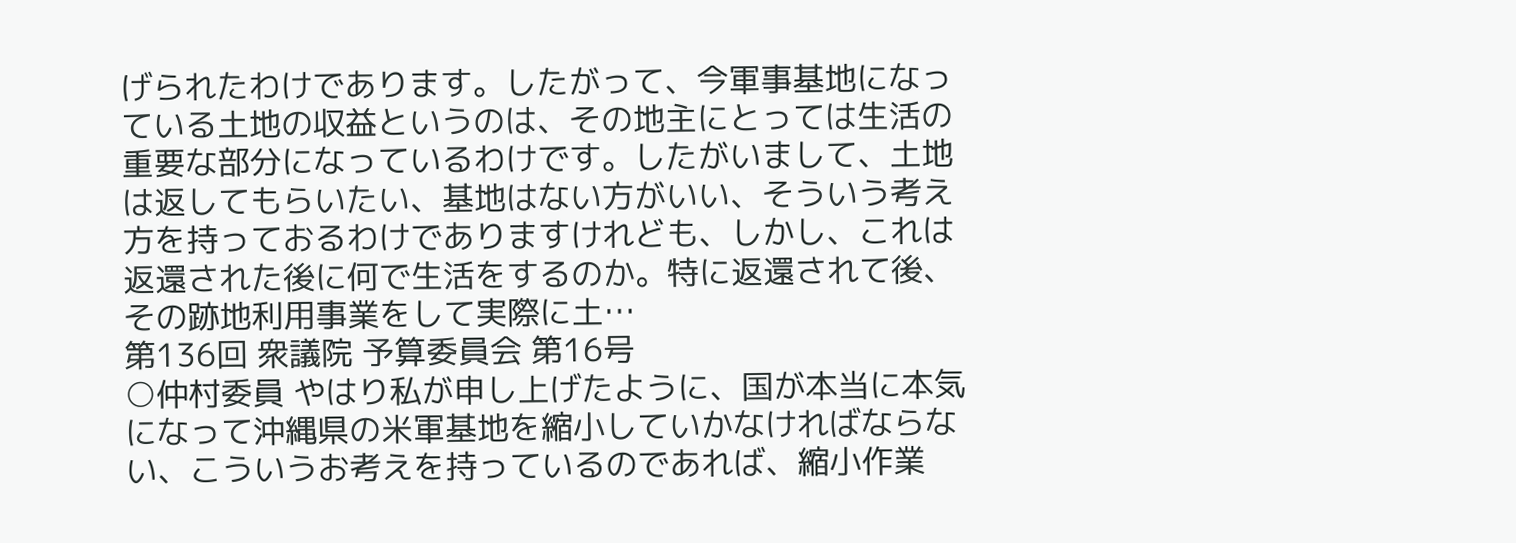げられたわけであります。したがって、今軍事基地になっている土地の収益というのは、その地主にとっては生活の重要な部分になっているわけです。したがいまして、土地は返してもらいたい、基地はない方がいい、そういう考え方を持っておるわけでありますけれども、しかし、これは返還された後に何で生活をするのか。特に返還されて後、その跡地利用事業をして実際に土…
第136回 衆議院 予算委員会 第16号
○仲村委員 やはり私が申し上げたように、国が本当に本気になって沖縄県の米軍基地を縮小していかなければならない、こういうお考えを持っているのであれば、縮小作業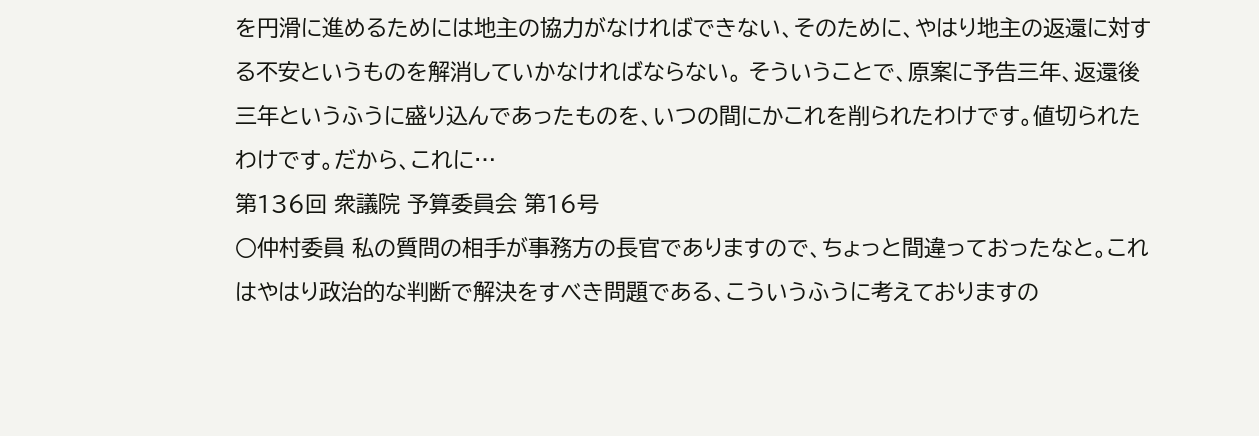を円滑に進めるためには地主の協力がなければできない、そのために、やはり地主の返還に対する不安というものを解消していかなければならない。 そういうことで、原案に予告三年、返還後三年というふうに盛り込んであったものを、いつの間にかこれを削られたわけです。値切られたわけです。だから、これに…
第136回 衆議院 予算委員会 第16号
○仲村委員 私の質問の相手が事務方の長官でありますので、ちょっと間違っておったなと。これはやはり政治的な判断で解決をすべき問題である、こういうふうに考えておりますの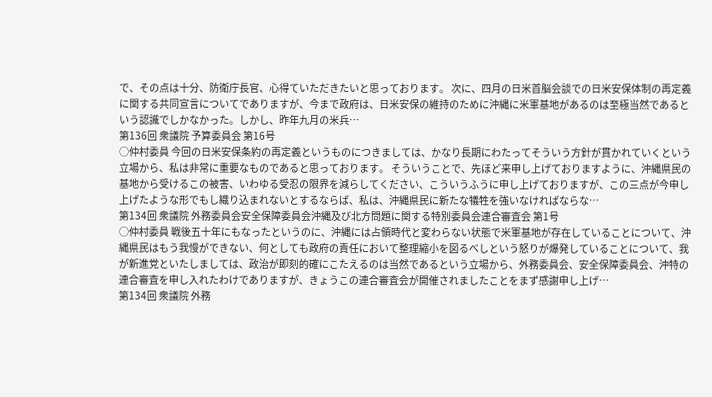で、その点は十分、防衛庁長官、心得ていただきたいと思っております。 次に、四月の日米首脳会談での日米安保体制の再定義に関する共同宣言についてでありますが、今まで政府は、日米安保の維持のために沖縄に米軍基地があるのは至極当然であるという認識でしかなかった。しかし、昨年九月の米兵…
第136回 衆議院 予算委員会 第16号
○仲村委員 今回の日米安保条約の再定義というものにつきましては、かなり長期にわたってそういう方針が貫かれていくという立場から、私は非常に重要なものであると思っております。 そういうことで、先ほど来申し上げておりますように、沖縄県民の基地から受けるこの被害、いわゆる受忍の限界を減らしてください、こういうふうに申し上げておりますが、この三点が今申し上げたような形でもし織り込まれないとするならば、私は、沖縄県民に新たな犠牲を強いなければならな…
第134回 衆議院 外務委員会安全保障委員会沖縄及び北方問題に関する特別委員会連合審査会 第1号
○仲村委員 戦後五十年にもなったというのに、沖縄には占領時代と変わらない状態で米軍基地が存在していることについて、沖縄県民はもう我慢ができない、何としても政府の責任において整理縮小を図るべしという怒りが爆発していることについて、我が新進党といたしましては、政治が即刻的確にこたえるのは当然であるという立場から、外務委員会、安全保障委員会、沖特の連合審査を申し入れたわけでありますが、きょうこの連合審査会が開催されましたことをまず感謝申し上げ…
第134回 衆議院 外務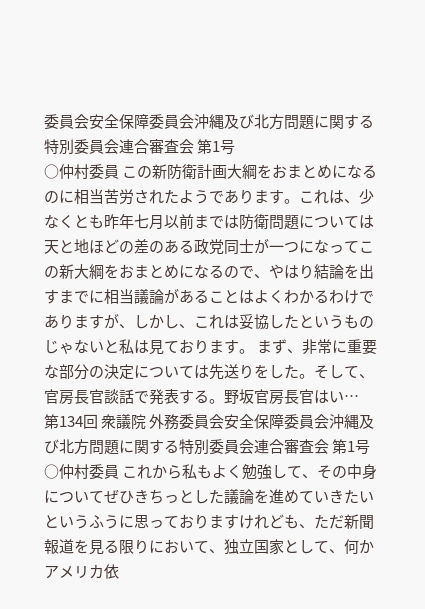委員会安全保障委員会沖縄及び北方問題に関する特別委員会連合審査会 第1号
○仲村委員 この新防衛計画大綱をおまとめになるのに相当苦労されたようであります。これは、少なくとも昨年七月以前までは防衛問題については天と地ほどの差のある政党同士が一つになってこの新大綱をおまとめになるので、やはり結論を出すまでに相当議論があることはよくわかるわけでありますが、しかし、これは妥協したというものじゃないと私は見ております。 まず、非常に重要な部分の決定については先送りをした。そして、官房長官談話で発表する。野坂官房長官はい…
第134回 衆議院 外務委員会安全保障委員会沖縄及び北方問題に関する特別委員会連合審査会 第1号
○仲村委員 これから私もよく勉強して、その中身についてぜひきちっとした議論を進めていきたいというふうに思っておりますけれども、ただ新聞報道を見る限りにおいて、独立国家として、何かアメリカ依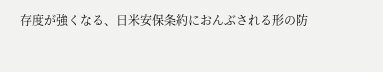存度が強くなる、日米安保条約におんぶされる形の防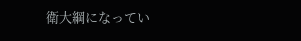衛大綱になってい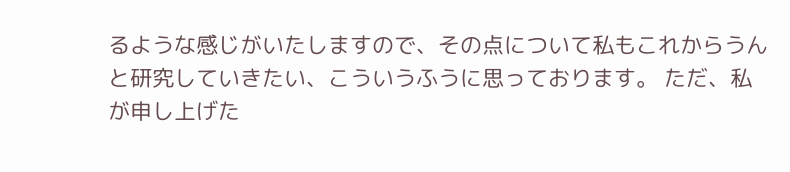るような感じがいたしますので、その点について私もこれからうんと研究していきたい、こういうふうに思っております。 ただ、私が申し上げた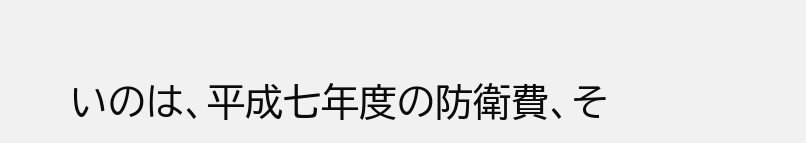いのは、平成七年度の防衛費、そ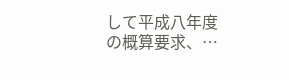して平成八年度の概算要求、…